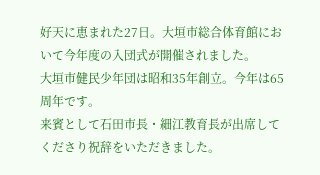好天に恵まれた27日。大垣市総合体育館において今年度の入団式が開催されました。
大垣市健民少年団は昭和35年創立。今年は65周年です。
来賓として石田市長・細江教育長が出席してくださり祝辞をいただきました。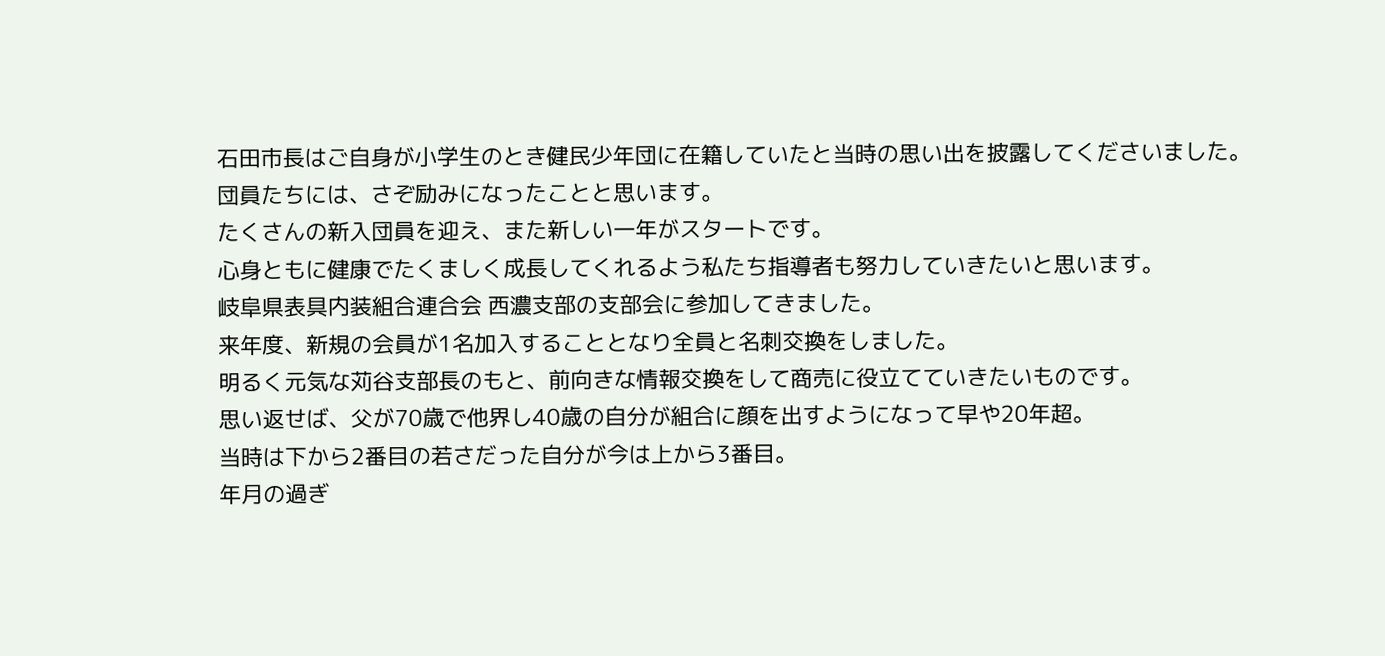石田市長はご自身が小学生のとき健民少年団に在籍していたと当時の思い出を披露してくださいました。
団員たちには、さぞ励みになったことと思います。
たくさんの新入団員を迎え、また新しい一年がスタートです。
心身ともに健康でたくましく成長してくれるよう私たち指導者も努力していきたいと思います。
岐阜県表具内装組合連合会 西濃支部の支部会に参加してきました。
来年度、新規の会員が1名加入することとなり全員と名刺交換をしました。
明るく元気な苅谷支部長のもと、前向きな情報交換をして商売に役立てていきたいものです。
思い返せば、父が70歳で他界し40歳の自分が組合に顔を出すようになって早や20年超。
当時は下から2番目の若さだった自分が今は上から3番目。
年月の過ぎ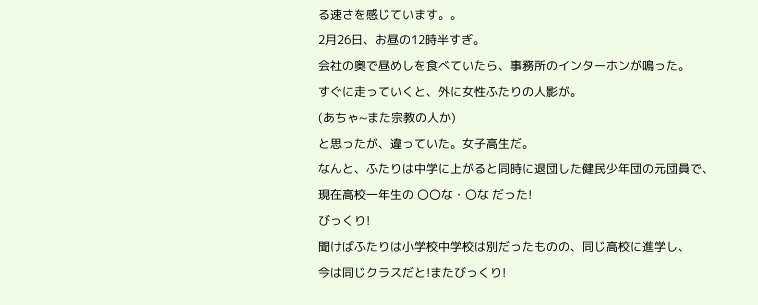る速さを感じています。。
2月26日、お昼の12時半すぎ。
会社の奥で昼めしを食べていたら、事務所のインターホンが鳴った。
すぐに走っていくと、外に女性ふたりの人影が。
(あちゃ~また宗教の人か)
と思ったが、違っていた。女子高生だ。
なんと、ふたりは中学に上がると同時に退団した健民少年団の元団員で、
現在高校一年生の 〇〇な・〇な だった!
びっくり!
聞けばふたりは小学校中学校は別だったものの、同じ高校に進学し、
今は同じクラスだと!またびっくり!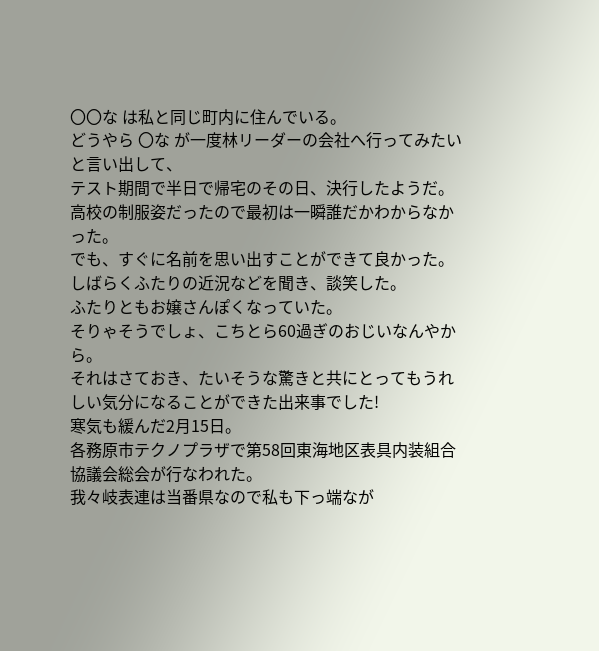〇〇な は私と同じ町内に住んでいる。
どうやら 〇な が一度林リーダーの会社へ行ってみたいと言い出して、
テスト期間で半日で帰宅のその日、決行したようだ。
高校の制服姿だったので最初は一瞬誰だかわからなかった。
でも、すぐに名前を思い出すことができて良かった。
しばらくふたりの近況などを聞き、談笑した。
ふたりともお嬢さんぽくなっていた。
そりゃそうでしょ、こちとら60過ぎのおじいなんやから。
それはさておき、たいそうな驚きと共にとってもうれしい気分になることができた出来事でした!
寒気も緩んだ2月15日。
各務原市テクノプラザで第58回東海地区表具内装組合協議会総会が行なわれた。
我々岐表連は当番県なので私も下っ端なが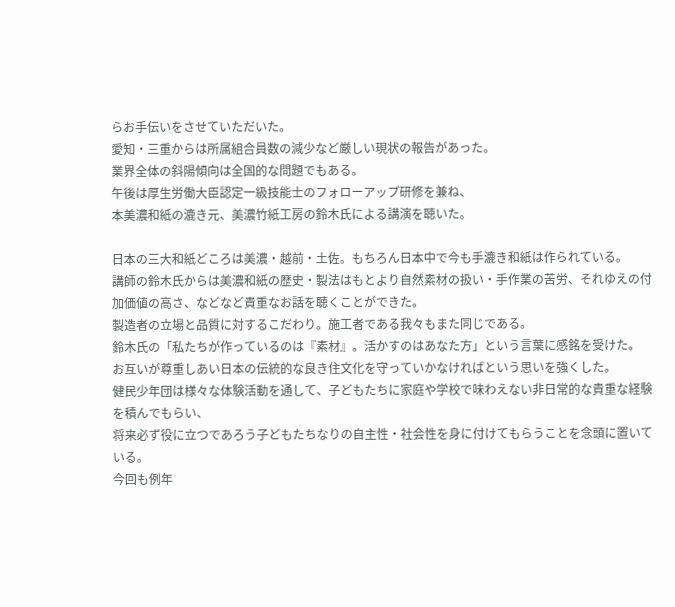らお手伝いをさせていただいた。
愛知・三重からは所属組合員数の減少など厳しい現状の報告があった。
業界全体の斜陽傾向は全国的な問題でもある。
午後は厚生労働大臣認定一級技能士のフォローアップ研修を兼ね、
本美濃和紙の漉き元、美濃竹紙工房の鈴木氏による講演を聴いた。

日本の三大和紙どころは美濃・越前・土佐。もちろん日本中で今も手漉き和紙は作られている。
講師の鈴木氏からは美濃和紙の歴史・製法はもとより自然素材の扱い・手作業の苦労、それゆえの付加価値の高さ、などなど貴重なお話を聴くことができた。
製造者の立場と品質に対するこだわり。施工者である我々もまた同じである。
鈴木氏の「私たちが作っているのは『素材』。活かすのはあなた方」という言葉に感銘を受けた。
お互いが尊重しあい日本の伝統的な良き住文化を守っていかなければという思いを強くした。
健民少年団は様々な体験活動を通して、子どもたちに家庭や学校で味わえない非日常的な貴重な経験を積んでもらい、
将来必ず役に立つであろう子どもたちなりの自主性・社会性を身に付けてもらうことを念頭に置いている。
今回も例年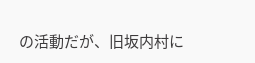の活動だが、旧坂内村に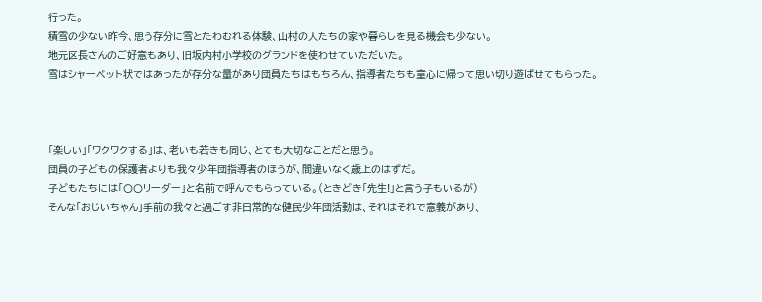行った。
積雪の少ない昨今、思う存分に雪とたわむれる体験、山村の人たちの家や暮らしを見る機会も少ない。
地元区長さんのご好意もあり、旧坂内村小学校のグランドを使わせていただいた。
雪はシャーベット状ではあったが存分な量があり団員たちはもちろん、指導者たちも童心に帰って思い切り遊ばせてもらった。



「楽しい」「ワクワクする」は、老いも若きも同じ、とても大切なことだと思う。
団員の子どもの保護者よりも我々少年団指導者のほうが、間違いなく歳上のはずだ。
子どもたちには「〇〇リーダー」と名前で呼んでもらっている。(ときどき「先生!」と言う子もいるが)
そんな「おじいちゃん」手前の我々と過ごす非日常的な健民少年団活動は、それはそれで意義があり、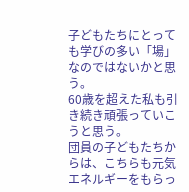子どもたちにとっても学びの多い「場」なのではないかと思う。
60歳を超えた私も引き続き頑張っていこうと思う。
団員の子どもたちからは、こちらも元気エネルギーをもらっ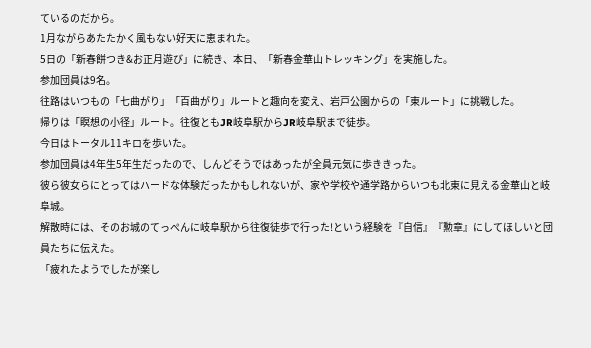ているのだから。
1月ながらあたたかく風もない好天に恵まれた。
5日の「新春餅つき&お正月遊び」に続き、本日、「新春金華山トレッキング」を実施した。
参加団員は9名。
往路はいつもの「七曲がり」「百曲がり」ルートと趣向を変え、岩戸公園からの「東ルート」に挑戦した。
帰りは「瞑想の小径」ルート。往復ともJR岐阜駅からJR岐阜駅まで徒歩。
今日はトータル11キロを歩いた。
参加団員は4年生5年生だったので、しんどそうではあったが全員元気に歩ききった。
彼ら彼女らにとってはハードな体験だったかもしれないが、家や学校や通学路からいつも北東に見える金華山と岐阜城。
解散時には、そのお城のてっぺんに岐阜駅から往復徒歩で行った!という経験を『自信』『勲章』にしてほしいと団員たちに伝えた。
「疲れたようでしたが楽し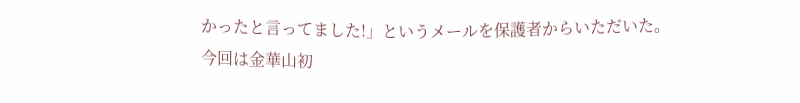かったと言ってました!」というメールを保護者からいただいた。
今回は金華山初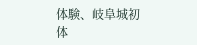体験、岐阜城初体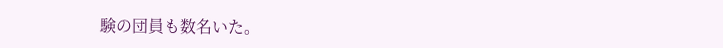験の団員も数名いた。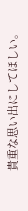貴重な思い出にしてほしい。